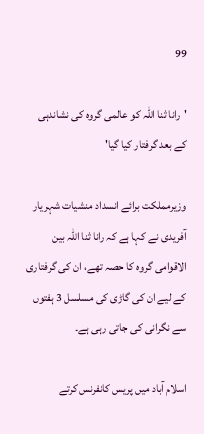99

'رانا ثنا اللہ کو عالمی گروہ کی نشاندہی کے بعد گرفتار کیا گیا'

وزیرمملکت برائے انسداد منشیات شہریار آفریدی نے کہا ہے کہ رانا ثنا اللہ بین الاقوامی گروہ کا حصہ تھے، ان کی گرفتاری کے لیے ان کی گاڑی کی مسلسل 3 ہفتوں سے نگرانی کی جاتی رہی ہے۔

اسلام آباد میں پریس کانفرنس کرتے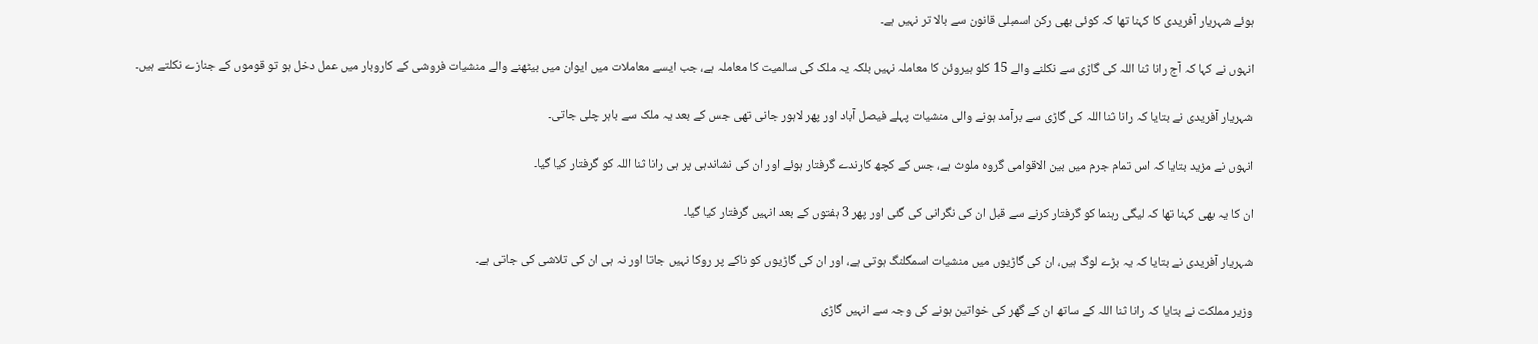ہوئے شہریار آفریدی کا کہنا تھا کہ کوئی بھی رکن اسمبلی قانون سے بالا تر نہیں ہے۔

انہوں نے کہا کہ آج رانا ثنا اللہ کی گاڑی سے نکلنے والے 15 کلو ہیروئن کا معاملہ نہیں بلکہ یہ ملک کی سالمیت کا معاملہ ہے، جب ایسے معاملات میں ایوان میں بیٹھنے والے منشیات فروشی کے کاروبار میں عمل دخل ہو تو قوموں کے جنازے نکلتے ہیں۔

شہریار آفریدی نے بتایا کہ رانا ثنا اللہ کی گاڑی سے برآمد ہونے والی منشیات پہلے فیصل آباد اور پھر لاہور جانی تھی جس کے بعد یہ ملک سے باہر چلی جاتی۔

انہوں نے مزید بتایا کہ اس تمام جرم میں بین الاقوامی گروہ ملوث ہے، جس کے کچھ کارندے گرفتار ہوئے اور ان کی نشاندہی پر ہی رانا ثنا اللہ کو گرفتار کیا گیا۔

ان کا یہ بھی کہنا تھا کہ لیگی رہنما کو گرفتار کرنے سے قبل ان کی نگرانی کی گئی اور پھر 3 ہفتوں کے بعد انہیں گرفتار کیا گیا۔

شہریار آفریدی نے بتایا کہ یہ بڑے لوگ ہیں، ان کی گاڑیوں میں منشیات اسمگلنگ ہوتی ہے، اور ان کی گاڑیوں کو ناکے پر روکا نہیں جاتا اور نہ ہی ان کی تلاشی کی جاتی ہے۔

وزیر مملکت نے بتایا کہ رانا ثنا اللہ کے ساتھ ان کے گھر کی خواتین ہونے کی وجہ سے انہیں گاڑی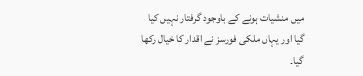میں منشیات ہونے کے باوجود گرفتار نہیں کیا گیا اور یہاں ملکی فورسز نے اقدار کا خیال رکھا گیا۔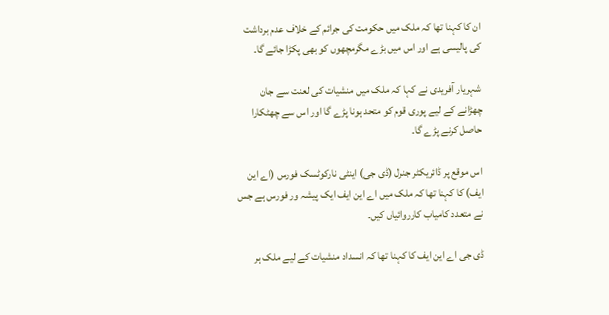ان کا کہنا تھا کہ ملک میں حکومت کی جرائم کے خلاف عدم برداشت کی پالیسی ہے اور اس میں بڑے مگرمچھوں کو بھی پکڑا جائے گا۔

شہریار آفریدی نے کہا کہ ملک میں منشیات کی لعنت سے جان چھڑانے کے لیے پوری قوم کو متحد ہونا پڑے گا اور اس سے چھٹکارا حاصل کرنے پڑے گا۔

اس موقع پر ڈائریکٹر جنرل (ڈی جی) اینٹی نارکوٹسک فورس (اے این ایف) کا کہنا تھا کہ ملک میں اے این ایف ایک پیشہ ور فورس ہے جس نے متعدد کامیاب کارروائیاں کیں۔

ڈی جی اے این ایف کا کہنا تھا کہ انسداد منشیات کے لیے ملک ہر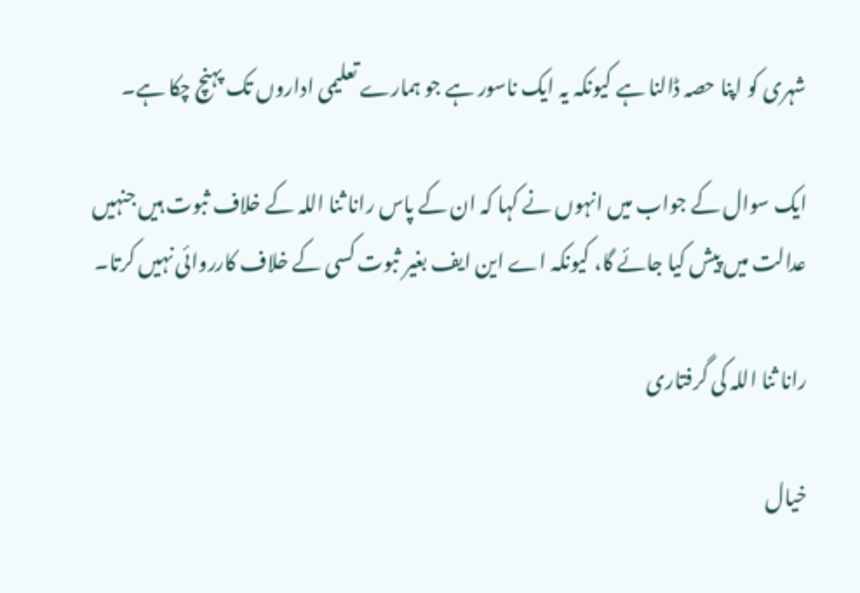شہری کو اپنا حصہ ڈالنا ہے کیونکہ یہ ایک ناسور ہے جو ہمارے تعلیمی اداروں تک پہنچ چکا ہے۔

ایک سوال کے جواب میں انہوں نے کہا کہ ان کے پاس رانا ثنا اللہ کے خلاف ثبوت ہیں جنہیں عدالت میں پیش کیا جائے گا، کیونکہ اے این ایف بغیر ثبوت کسی کے خلاف کارروائی نہیں کرتا۔

رانا ثنا اللہ کی گرفتاری

خیال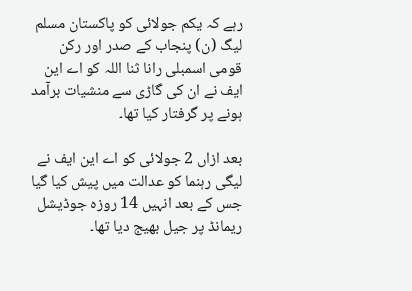رہے کہ یکم جولائی کو پاکستان مسلم لیگ (ن) پنجاب کے صدر اور رکن قومی اسمبلی رانا ثنا اللہ کو اے این ایف نے ان کی گاڑی سے منشیات برآمد ہونے پر گرفتار کیا تھا۔

بعد ازاں 2 جولائی کو اے این ایف نے لیگی رہنما کو عدالت میں پیش کیا گیا جس کے بعد انہیں 14 روزہ جوڈیشل ریمانڈ پر جیل بھیج دیا تھا۔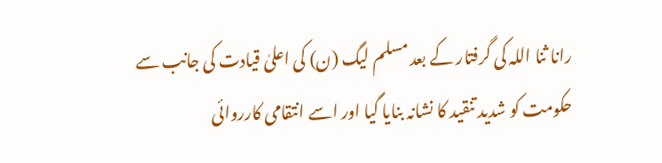رانا ثنا اللہ کی گرفتار کے بعد مسلم لیگ (ن) کی اعلیٰ قیادت کی جانب سے حکومت کو شدید تنقید کا نشانہ بنایا گیا اور اسے انتقامی کارروائی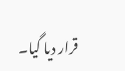قرار دیا گیا۔